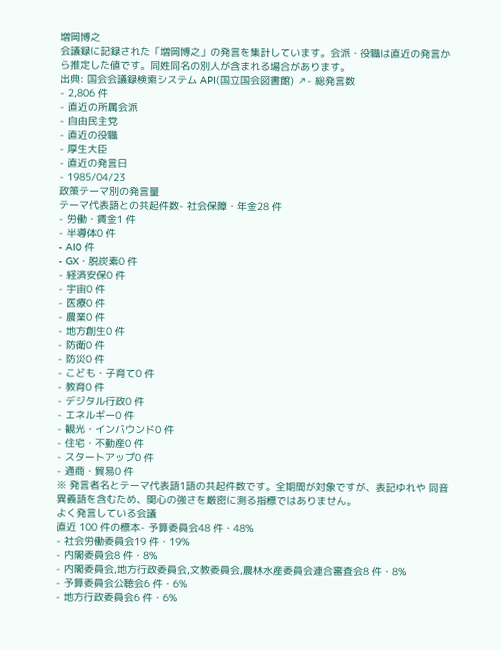増岡博之
会議録に記録された「増岡博之」の発言を集計しています。会派・役職は直近の発言から推定した値です。同姓同名の別人が含まれる場合があります。
出典: 国会会議録検索システム API(国立国会図書館) ↗- 総発言数
- 2,806 件
- 直近の所属会派
- 自由民主党
- 直近の役職
- 厚生大臣
- 直近の発言日
- 1985/04/23
政策テーマ別の発言量
テーマ代表語との共起件数- 社会保障・年金28 件
- 労働・賃金1 件
- 半導体0 件
- AI0 件
- GX・脱炭素0 件
- 経済安保0 件
- 宇宙0 件
- 医療0 件
- 農業0 件
- 地方創生0 件
- 防衛0 件
- 防災0 件
- こども・子育て0 件
- 教育0 件
- デジタル行政0 件
- エネルギー0 件
- 観光・インバウンド0 件
- 住宅・不動産0 件
- スタートアップ0 件
- 通商・貿易0 件
※ 発言者名とテーマ代表語1語の共起件数です。全期間が対象ですが、表記ゆれや 同音異義語を含むため、関心の強さを厳密に測る指標ではありません。
よく発言している会議
直近 100 件の標本- 予算委員会48 件・48%
- 社会労働委員会19 件・19%
- 内閣委員会8 件・8%
- 内閣委員会,地方行政委員会,文教委員会,農林水産委員会連合審査会8 件・8%
- 予算委員会公聴会6 件・6%
- 地方行政委員会6 件・6%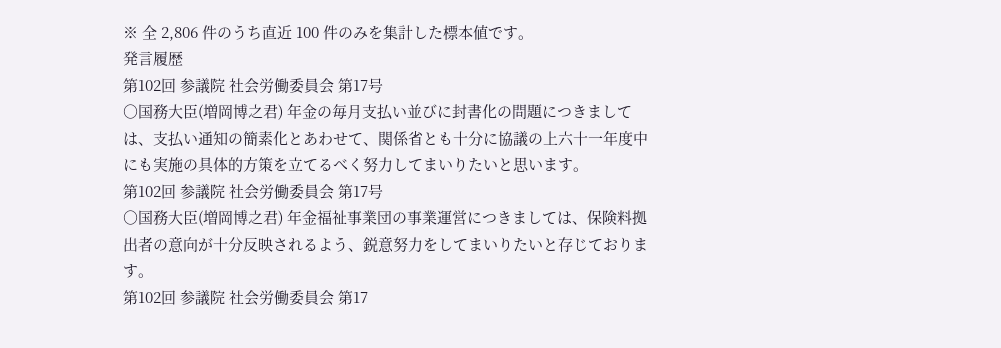※ 全 2,806 件のうち直近 100 件のみを集計した標本値です。
発言履歴
第102回 参議院 社会労働委員会 第17号
○国務大臣(増岡博之君) 年金の毎月支払い並びに封書化の問題につきましては、支払い通知の簡素化とあわせて、関係省とも十分に協議の上六十一年度中にも実施の具体的方策を立てるべく努力してまいりたいと思います。
第102回 参議院 社会労働委員会 第17号
○国務大臣(増岡博之君) 年金福祉事業団の事業運営につきましては、保険料拠出者の意向が十分反映されるよう、鋭意努力をしてまいりたいと存じております。
第102回 参議院 社会労働委員会 第17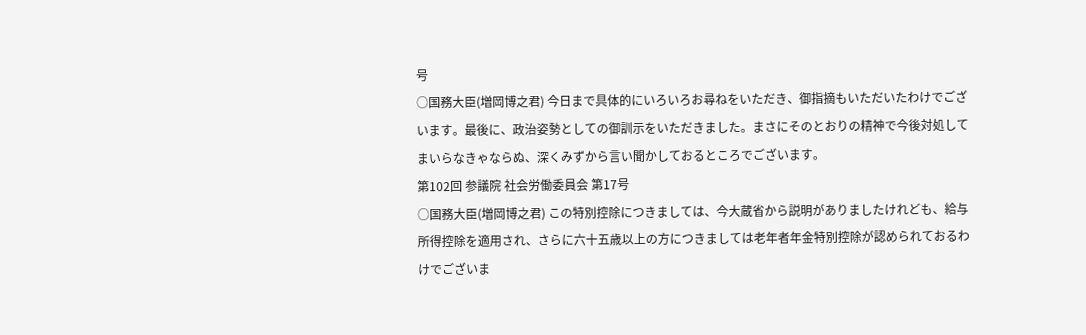号
○国務大臣(増岡博之君) 今日まで具体的にいろいろお尋ねをいただき、御指摘もいただいたわけでございます。最後に、政治姿勢としての御訓示をいただきました。まさにそのとおりの精神で今後対処してまいらなきゃならぬ、深くみずから言い聞かしておるところでございます。
第102回 参議院 社会労働委員会 第17号
○国務大臣(増岡博之君) この特別控除につきましては、今大蔵省から説明がありましたけれども、給与所得控除を適用され、さらに六十五歳以上の方につきましては老年者年金特別控除が認められておるわけでございま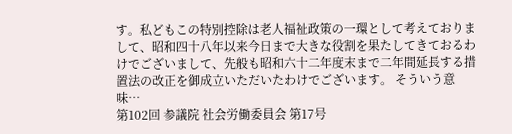す。私どもこの特別控除は老人福祉政策の一環として考えておりまして、昭和四十八年以来今日まで大きな役割を果たしてきておるわけでございまして、先般も昭和六十二年度末まで二年間延長する措置法の改正を御成立いただいたわけでございます。 そういう意味…
第102回 参議院 社会労働委員会 第17号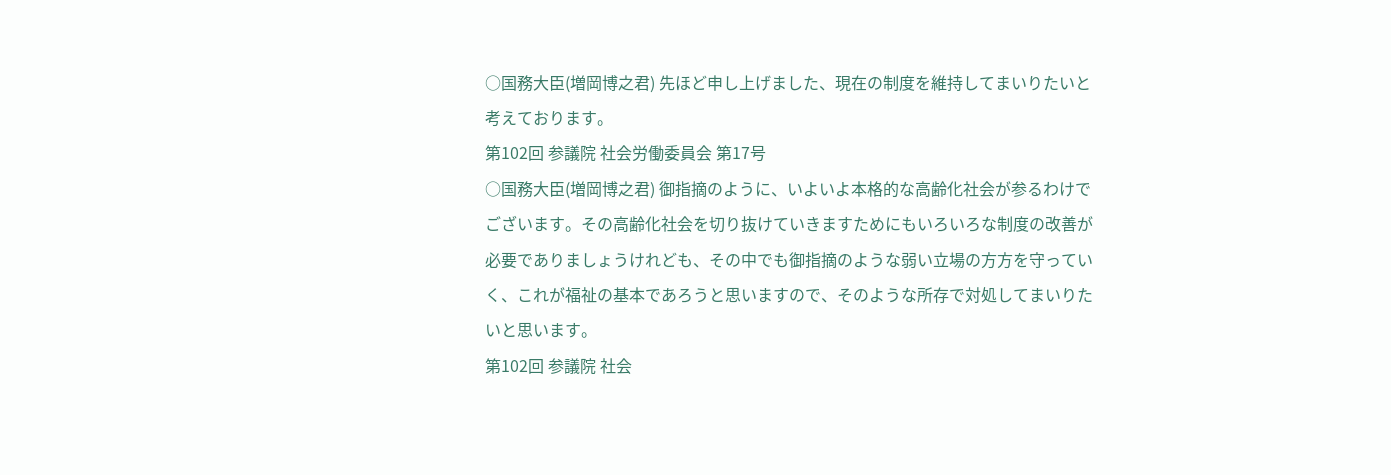○国務大臣(増岡博之君) 先ほど申し上げました、現在の制度を維持してまいりたいと考えております。
第102回 参議院 社会労働委員会 第17号
○国務大臣(増岡博之君) 御指摘のように、いよいよ本格的な高齢化社会が参るわけでございます。その高齢化社会を切り抜けていきますためにもいろいろな制度の改善が必要でありましょうけれども、その中でも御指摘のような弱い立場の方方を守っていく、これが福祉の基本であろうと思いますので、そのような所存で対処してまいりたいと思います。
第102回 参議院 社会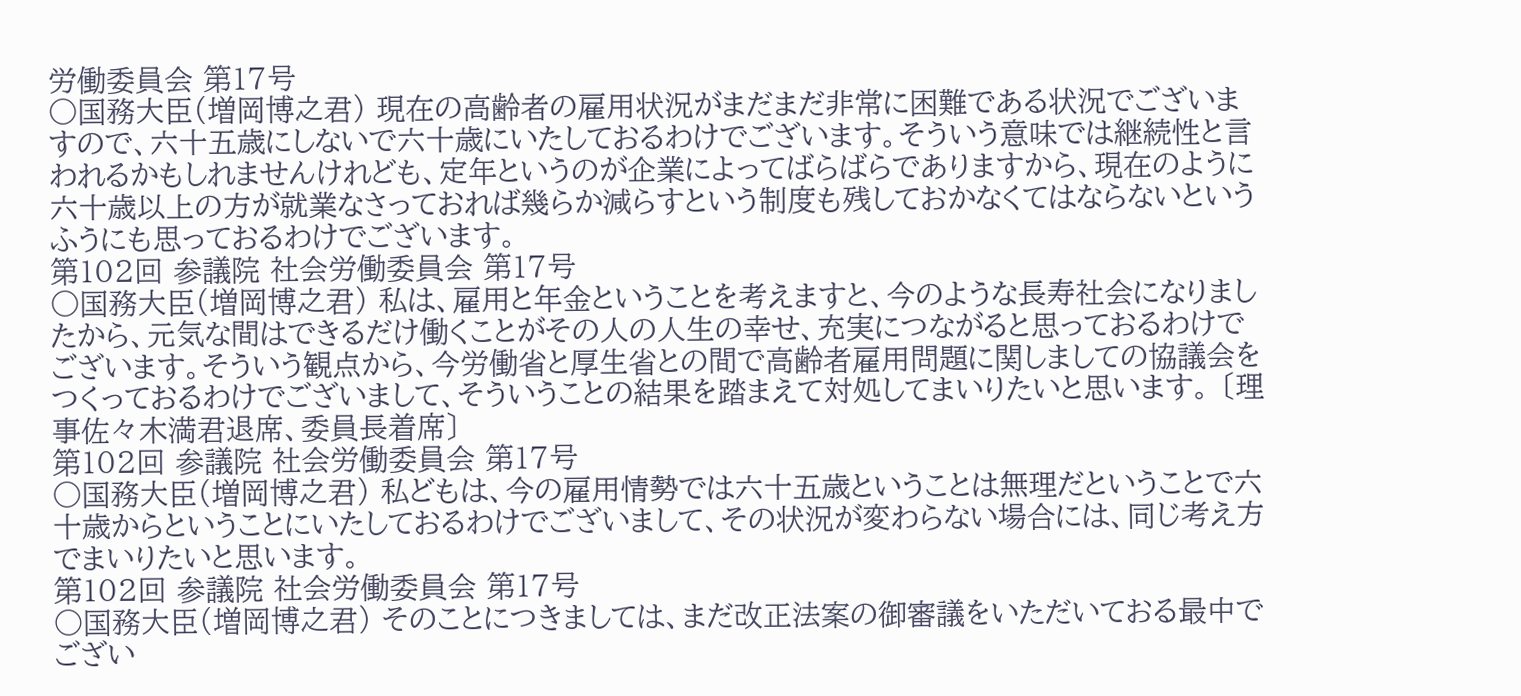労働委員会 第17号
○国務大臣(増岡博之君) 現在の高齢者の雇用状況がまだまだ非常に困難である状況でございますので、六十五歳にしないで六十歳にいたしておるわけでございます。そういう意味では継続性と言われるかもしれませんけれども、定年というのが企業によってばらばらでありますから、現在のように六十歳以上の方が就業なさっておれば幾らか減らすという制度も残しておかなくてはならないというふうにも思っておるわけでございます。
第102回 参議院 社会労働委員会 第17号
○国務大臣(増岡博之君) 私は、雇用と年金ということを考えますと、今のような長寿社会になりましたから、元気な間はできるだけ働くことがその人の人生の幸せ、充実につながると思っておるわけでございます。そういう観点から、今労働省と厚生省との間で高齢者雇用問題に関しましての協議会をつくっておるわけでございまして、そういうことの結果を踏まえて対処してまいりたいと思います。 〔理事佐々木満君退席、委員長着席〕
第102回 参議院 社会労働委員会 第17号
○国務大臣(増岡博之君) 私どもは、今の雇用情勢では六十五歳ということは無理だということで六十歳からということにいたしておるわけでございまして、その状況が変わらない場合には、同じ考え方でまいりたいと思います。
第102回 参議院 社会労働委員会 第17号
○国務大臣(増岡博之君) そのことにつきましては、まだ改正法案の御審議をいただいておる最中でござい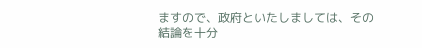ますので、政府といたしましては、その結論を十分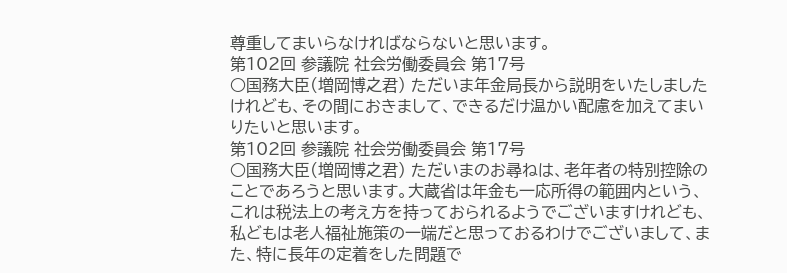尊重してまいらなければならないと思います。
第102回 参議院 社会労働委員会 第17号
○国務大臣(増岡博之君) ただいま年金局長から説明をいたしましたけれども、その間におきまして、できるだけ温かい配慮を加えてまいりたいと思います。
第102回 参議院 社会労働委員会 第17号
○国務大臣(増岡博之君) ただいまのお尋ねは、老年者の特別控除のことであろうと思います。大蔵省は年金も一応所得の範囲内という、これは税法上の考え方を持っておられるようでございますけれども、私どもは老人福祉施策の一端だと思っておるわけでございまして、また、特に長年の定着をした問題で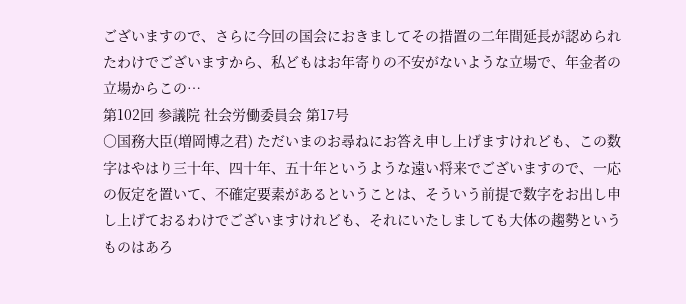ございますので、さらに今回の国会におきましてその措置の二年間延長が認められたわけでございますから、私どもはお年寄りの不安がないような立場で、年金者の立場からこの…
第102回 参議院 社会労働委員会 第17号
○国務大臣(増岡博之君) ただいまのお尋ねにお答え申し上げますけれども、この数字はやはり三十年、四十年、五十年というような遠い将来でございますので、一応の仮定を置いて、不確定要素があるということは、そういう前提で数字をお出し申し上げておるわけでございますけれども、それにいたしましても大体の趨勢というものはあろ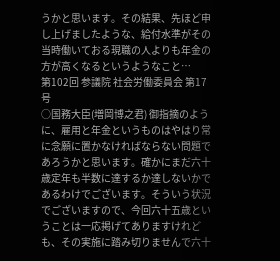うかと思います。その結果、先ほど申し上げましたような、給付水準がその当時働いておる現職の人よりも年金の方が高くなるというようなこと…
第102回 参議院 社会労働委員会 第17号
○国務大臣(増岡博之君) 御指摘のように、雇用と年金というものはやはり常に念願に置かなければならない問題であろうかと思います。確かにまだ六十歳定年も半数に達するか達しないかであるわけでございます。そういう状況でございますので、今回六十五歳ということは一応掲げてありますけれども、その実施に踏み切りませんで六十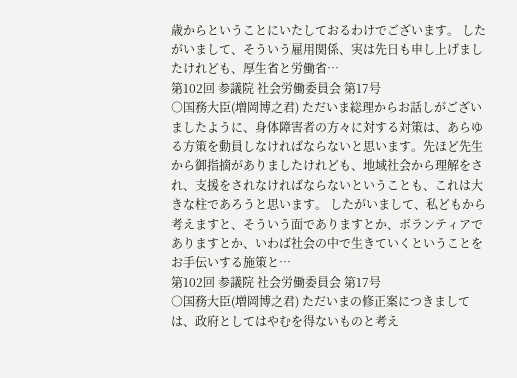歳からということにいたしておるわけでございます。 したがいまして、そういう雇用関係、実は先日も申し上げましたけれども、厚生省と労働省…
第102回 参議院 社会労働委員会 第17号
○国務大臣(増岡博之君) ただいま総理からお話しがございましたように、身体障害者の方々に対する対策は、あらゆる方策を動員しなければならないと思います。先ほど先生から御指摘がありましたけれども、地域社会から理解をされ、支援をされなければならないということも、これは大きな柱であろうと思います。 したがいまして、私どもから考えますと、そういう面でありますとか、ボランティアでありますとか、いわば社会の中で生きていくということをお手伝いする施策と…
第102回 参議院 社会労働委員会 第17号
○国務大臣(増岡博之君) ただいまの修正案につきましては、政府としてはやむを得ないものと考え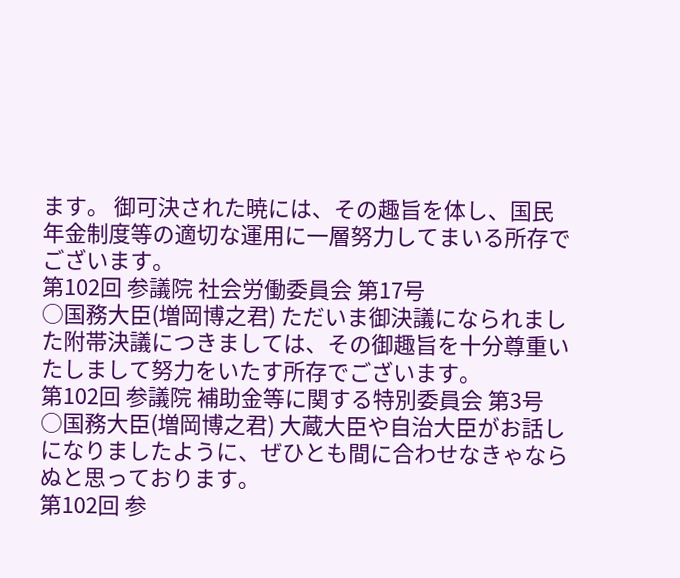ます。 御可決された暁には、その趣旨を体し、国民年金制度等の適切な運用に一層努力してまいる所存でございます。
第102回 参議院 社会労働委員会 第17号
○国務大臣(増岡博之君) ただいま御決議になられました附帯決議につきましては、その御趣旨を十分尊重いたしまして努力をいたす所存でございます。
第102回 参議院 補助金等に関する特別委員会 第3号
○国務大臣(増岡博之君) 大蔵大臣や自治大臣がお話しになりましたように、ぜひとも間に合わせなきゃならぬと思っております。
第102回 参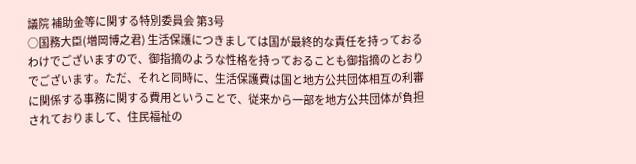議院 補助金等に関する特別委員会 第3号
○国務大臣(増岡博之君) 生活保護につきましては国が最終的な責任を持っておるわけでございますので、御指摘のような性格を持っておることも御指摘のとおりでございます。ただ、それと同時に、生活保護費は国と地方公共団体相互の利審に関係する事務に関する費用ということで、従来から一部を地方公共団体が負担されておりまして、住民福祉の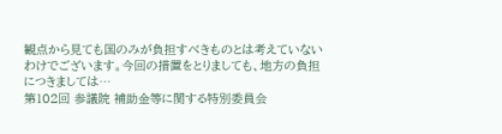観点から見ても国のみが負担すべきものとは考えていないわけでございます。今回の措置をとりましても、地方の負担につきましては…
第102回 参議院 補助金等に関する特別委員会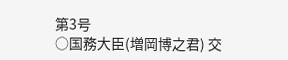第3号
○国務大臣(増岡博之君) 交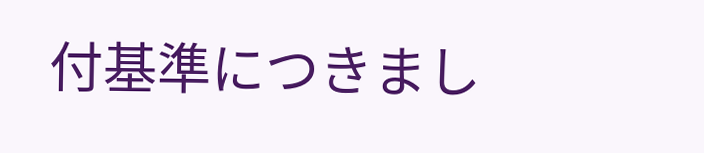付基準につきまし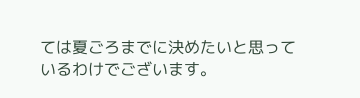ては夏ごろまでに決めたいと思っているわけでございます。